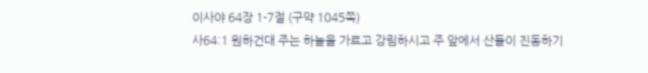이사야 64장 1-7절 (구약 1045쪽)
사64:1 원하건대 주는 하늘을 가르고 강림하시고 주 앞에서 산들이 진동하기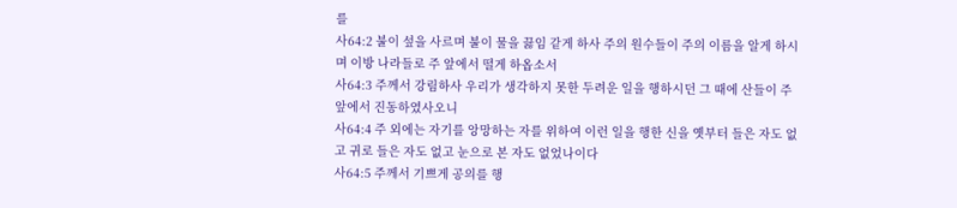를
사64:2 불이 섶을 사르며 불이 물을 끓임 같게 하사 주의 원수들이 주의 이름을 알게 하시며 이방 나라들로 주 앞에서 떨게 하옵소서
사64:3 주께서 강림하사 우리가 생각하지 못한 두려운 일을 행하시던 그 때에 산들이 주 앞에서 진동하였사오니
사64:4 주 외에는 자기를 앙망하는 자를 위하여 이런 일을 행한 신을 옛부터 들은 자도 없고 귀로 들은 자도 없고 눈으로 본 자도 없었나이다
사64:5 주께서 기쁘게 공의를 행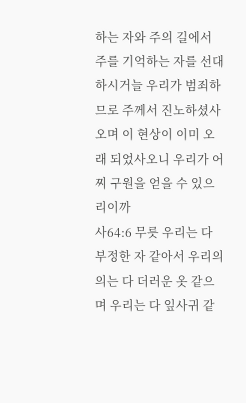하는 자와 주의 길에서 주를 기억하는 자를 선대하시거늘 우리가 범죄하므로 주께서 진노하셨사오며 이 현상이 이미 오래 되었사오니 우리가 어찌 구원을 얻을 수 있으리이까
사64:6 무릇 우리는 다 부정한 자 같아서 우리의 의는 다 더러운 옷 같으며 우리는 다 잎사귀 같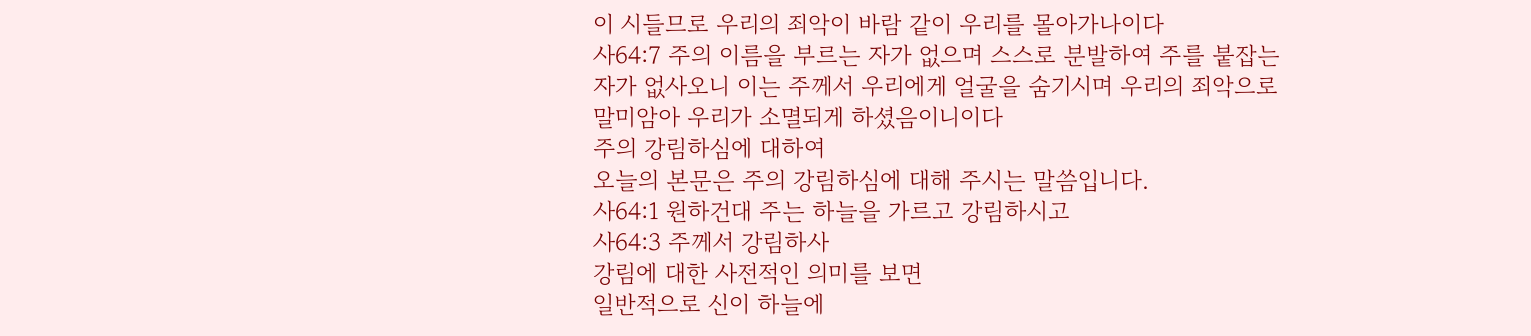이 시들므로 우리의 죄악이 바람 같이 우리를 몰아가나이다
사64:7 주의 이름을 부르는 자가 없으며 스스로 분발하여 주를 붙잡는 자가 없사오니 이는 주께서 우리에게 얼굴을 숨기시며 우리의 죄악으로 말미암아 우리가 소멸되게 하셨음이니이다
주의 강림하심에 대하여
오늘의 본문은 주의 강림하심에 대해 주시는 말씀입니다.
사64:1 원하건대 주는 하늘을 가르고 강림하시고
사64:3 주께서 강림하사
강림에 대한 사전적인 의미를 보면
일반적으로 신이 하늘에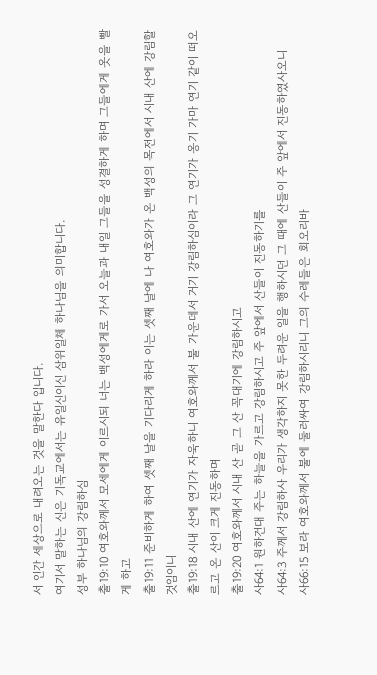서 인간 세상으로 내려오는 것을 말한다 입니다.
여기서 말하는 신은 기독교에서는 유일신이신 삼위일체 하나님을 의미합니다.
성부 하나님의 강림하심
출19:10 여호와께서 모세에게 이르시되 너는 백성에게로 가서 오늘과 내일 그들을 성결하게 하며 그들에게 옷을 빨게 하고
출19:11 준비하게 하여 셋째 날을 기다리게 하라 이는 셋째 날에 나 여호와가 온 백성의 목전에서 시내 산에 강림할 것임이니
출19:18 시내 산에 연기가 자욱하니 여호와께서 불 가운데서 거기 강림하심이라 그 연기가 옹기 가마 연기 같이 떠오르고 온 산이 크게 진동하며
출19:20 여호와께서 시내 산 곧 그 산 꼭대기에 강림하시고
사64:1 원하건대 주는 하늘을 가르고 강림하시고 주 앞에서 산들이 진동하기를
사64:3 주께서 강림하사 우리가 생각하지 못한 두려운 일을 행하시던 그 때에 산들이 주 앞에서 진동하였사오니
사66:15 보라 여호와께서 불에 둘러싸여 강림하시리니 그의 수레들은 회오리바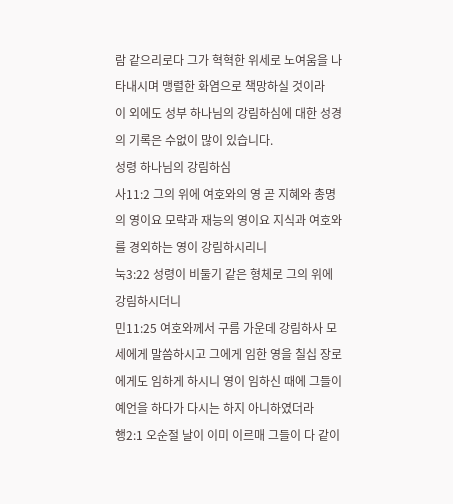람 같으리로다 그가 혁혁한 위세로 노여움을 나타내시며 맹렬한 화염으로 책망하실 것이라
이 외에도 성부 하나님의 강림하심에 대한 성경의 기록은 수없이 많이 있습니다.
성령 하나님의 강림하심
사11:2 그의 위에 여호와의 영 곧 지혜와 총명의 영이요 모략과 재능의 영이요 지식과 여호와를 경외하는 영이 강림하시리니
눅3:22 성령이 비둘기 같은 형체로 그의 위에 강림하시더니
민11:25 여호와께서 구름 가운데 강림하사 모세에게 말씀하시고 그에게 임한 영을 칠십 장로에게도 임하게 하시니 영이 임하신 때에 그들이 예언을 하다가 다시는 하지 아니하였더라
행2:1 오순절 날이 이미 이르매 그들이 다 같이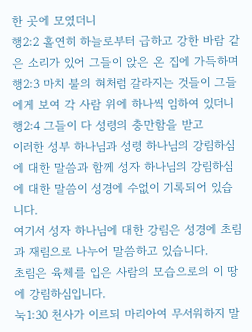한 곳에 모였더니
행2:2 홀연히 하늘로부터 급하고 강한 바람 같은 소리가 있어 그들이 앉은 온 집에 가득하며
행2:3 마치 불의 혀처럼 갈라지는 것들이 그들에게 보여 각 사람 위에 하나씩 임하여 있더니
행2:4 그들이 다 성령의 충만함을 받고
이러한 성부 하나님과 성령 하나님의 강림하심에 대한 말씀과 함께 성자 하나님의 강림하심에 대한 말씀이 성경에 수없이 기록되어 있습니다.
여기서 성자 하나님에 대한 강림은 성경에 초림과 재림으로 나누어 말씀하고 있습니다.
초림은 육체를 입은 사람의 모습으로의 이 땅에 강림하심입니다.
눅1:30 천사가 이르되 마리아여 무서워하지 말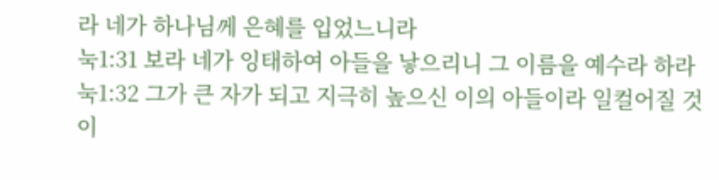라 네가 하나님께 은혜를 입었느니라
눅1:31 보라 네가 잉태하여 아들을 낳으리니 그 이름을 예수라 하라
눅1:32 그가 큰 자가 되고 지극히 높으신 이의 아들이라 일컬어질 것이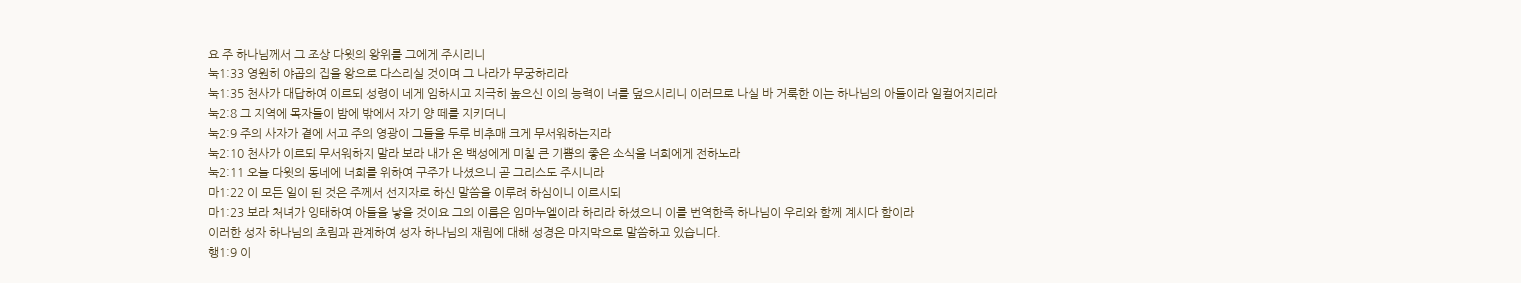요 주 하나님께서 그 조상 다윗의 왕위를 그에게 주시리니
눅1:33 영원히 야곱의 집을 왕으로 다스리실 것이며 그 나라가 무궁하리라
눅1:35 천사가 대답하여 이르되 성령이 네게 임하시고 지극히 높으신 이의 능력이 너를 덮으시리니 이러므로 나실 바 거룩한 이는 하나님의 아들이라 일컬어지리라
눅2:8 그 지역에 목자들이 밤에 밖에서 자기 양 떼를 지키더니
눅2:9 주의 사자가 곁에 서고 주의 영광이 그들을 두루 비추매 크게 무서워하는지라
눅2:10 천사가 이르되 무서워하지 말라 보라 내가 온 백성에게 미칠 큰 기쁨의 좋은 소식을 너희에게 전하노라
눅2:11 오늘 다윗의 동네에 너희를 위하여 구주가 나셨으니 곧 그리스도 주시니라
마1:22 이 모든 일이 된 것은 주께서 선지자로 하신 말씀을 이루려 하심이니 이르시되
마1:23 보라 처녀가 잉태하여 아들을 낳을 것이요 그의 이름은 임마누엘이라 하리라 하셨으니 이를 번역한즉 하나님이 우리와 함께 계시다 함이라
이러한 성자 하나님의 초림과 관계하여 성자 하나님의 재림에 대해 성경은 마지막으로 말씀하고 있습니다.
행1:9 이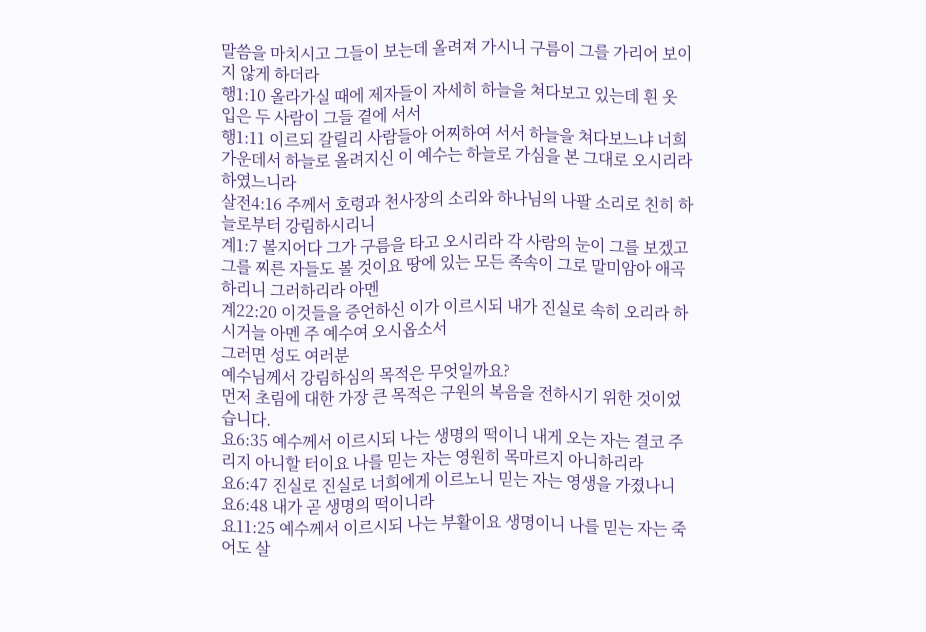말씀을 마치시고 그들이 보는데 올려져 가시니 구름이 그를 가리어 보이지 않게 하더라
행1:10 올라가실 때에 제자들이 자세히 하늘을 쳐다보고 있는데 흰 옷 입은 두 사람이 그들 곁에 서서
행1:11 이르되 갈릴리 사람들아 어찌하여 서서 하늘을 쳐다보느냐 너희 가운데서 하늘로 올려지신 이 예수는 하늘로 가심을 본 그대로 오시리라 하였느니라
살전4:16 주께서 호령과 천사장의 소리와 하나님의 나팔 소리로 친히 하늘로부터 강림하시리니
계1:7 볼지어다 그가 구름을 타고 오시리라 각 사람의 눈이 그를 보겠고 그를 찌른 자들도 볼 것이요 땅에 있는 모든 족속이 그로 말미암아 애곡하리니 그러하리라 아멘
계22:20 이것들을 증언하신 이가 이르시되 내가 진실로 속히 오리라 하시거늘 아멘 주 예수여 오시옵소서
그러면 성도 여러분
예수님께서 강림하심의 목적은 무엇일까요?
먼저 초림에 대한 가장 큰 목적은 구원의 복음을 전하시기 위한 것이었습니다.
요6:35 예수께서 이르시되 나는 생명의 떡이니 내게 오는 자는 결코 주리지 아니할 터이요 나를 믿는 자는 영원히 목마르지 아니하리라
요6:47 진실로 진실로 너희에게 이르노니 믿는 자는 영생을 가졌나니
요6:48 내가 곧 생명의 떡이니라
요11:25 예수께서 이르시되 나는 부활이요 생명이니 나를 믿는 자는 죽어도 살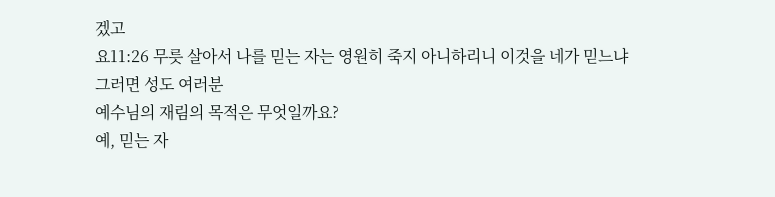겠고
요11:26 무릇 살아서 나를 믿는 자는 영원히 죽지 아니하리니 이것을 네가 믿느냐
그러면 성도 여러분
예수님의 재림의 목적은 무엇일까요?
예, 믿는 자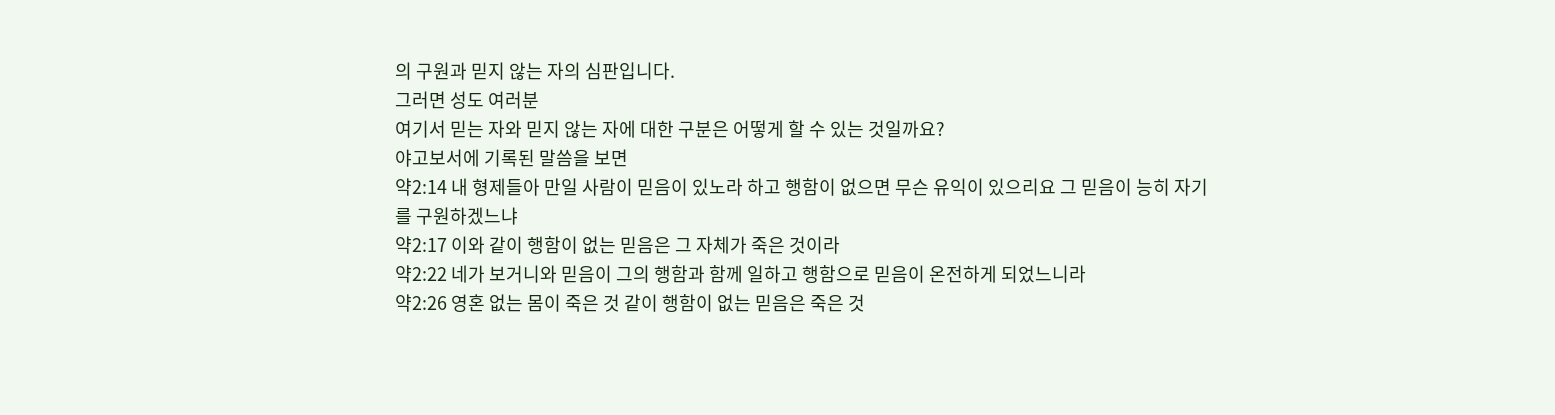의 구원과 믿지 않는 자의 심판입니다.
그러면 성도 여러분
여기서 믿는 자와 믿지 않는 자에 대한 구분은 어떻게 할 수 있는 것일까요?
야고보서에 기록된 말씀을 보면
약2:14 내 형제들아 만일 사람이 믿음이 있노라 하고 행함이 없으면 무슨 유익이 있으리요 그 믿음이 능히 자기를 구원하겠느냐
약2:17 이와 같이 행함이 없는 믿음은 그 자체가 죽은 것이라
약2:22 네가 보거니와 믿음이 그의 행함과 함께 일하고 행함으로 믿음이 온전하게 되었느니라
약2:26 영혼 없는 몸이 죽은 것 같이 행함이 없는 믿음은 죽은 것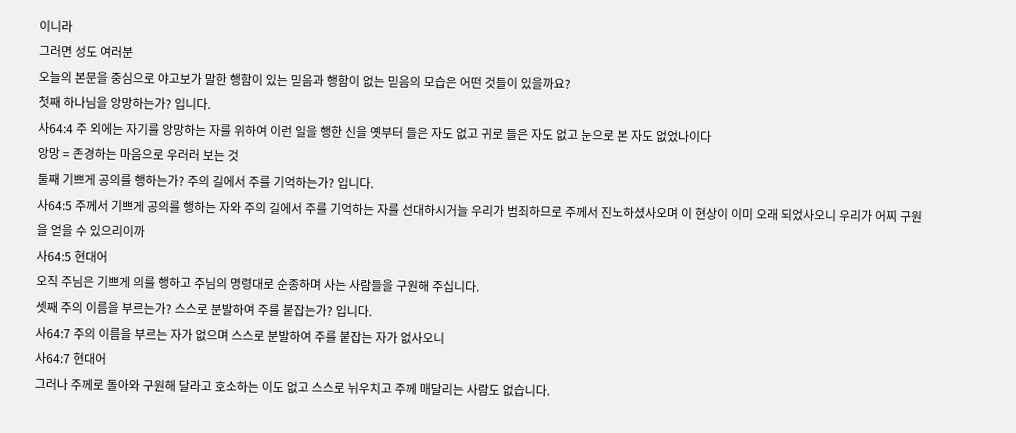이니라
그러면 성도 여러분
오늘의 본문을 중심으로 야고보가 말한 행함이 있는 믿음과 행함이 없는 믿음의 모습은 어떤 것들이 있을까요?
첫째 하나님을 앙망하는가? 입니다.
사64:4 주 외에는 자기를 앙망하는 자를 위하여 이런 일을 행한 신을 옛부터 들은 자도 없고 귀로 들은 자도 없고 눈으로 본 자도 없었나이다
앙망 = 존경하는 마음으로 우러러 보는 것
둘째 기쁘게 공의를 행하는가? 주의 길에서 주를 기억하는가? 입니다.
사64:5 주께서 기쁘게 공의를 행하는 자와 주의 길에서 주를 기억하는 자를 선대하시거늘 우리가 범죄하므로 주께서 진노하셨사오며 이 현상이 이미 오래 되었사오니 우리가 어찌 구원을 얻을 수 있으리이까
사64:5 현대어
오직 주님은 기쁘게 의를 행하고 주님의 명령대로 순종하며 사는 사람들을 구원해 주십니다.
셋째 주의 이름을 부르는가? 스스로 분발하여 주를 붙잡는가? 입니다.
사64:7 주의 이름을 부르는 자가 없으며 스스로 분발하여 주를 붙잡는 자가 없사오니
사64:7 현대어
그러나 주께로 돌아와 구원해 달라고 호소하는 이도 없고 스스로 뉘우치고 주께 매달리는 사람도 없습니다.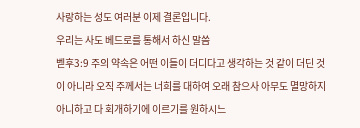사랑하는 성도 여러분 이제 결론입니다.
우리는 사도 베드로를 통해서 하신 말씀
벧후3:9 주의 약속은 어떤 이들이 더디다고 생각하는 것 같이 더딘 것이 아니라 오직 주께서는 너희를 대하여 오래 참으사 아무도 멸망하지 아니하고 다 회개하기에 이르기를 원하시느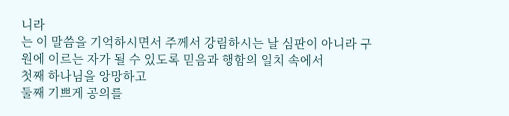니라
는 이 말씀을 기억하시면서 주께서 강림하시는 날 심판이 아니라 구원에 이르는 자가 될 수 있도록 믿음과 행함의 일치 속에서
첫째 하나님을 앙망하고
둘째 기쁘게 공의를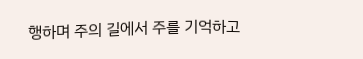행하며 주의 길에서 주를 기억하고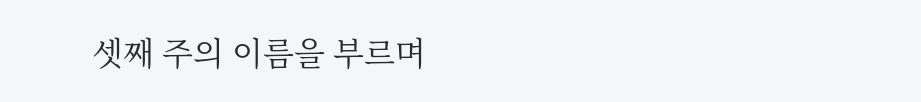셋째 주의 이름을 부르며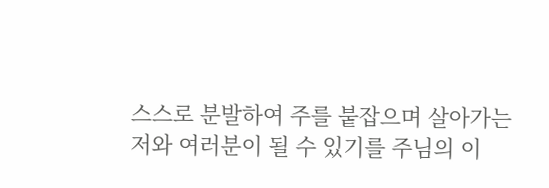스스로 분발하여 주를 붙잡으며 살아가는
저와 여러분이 될 수 있기를 주님의 이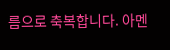름으로 축복합니다. 아멘